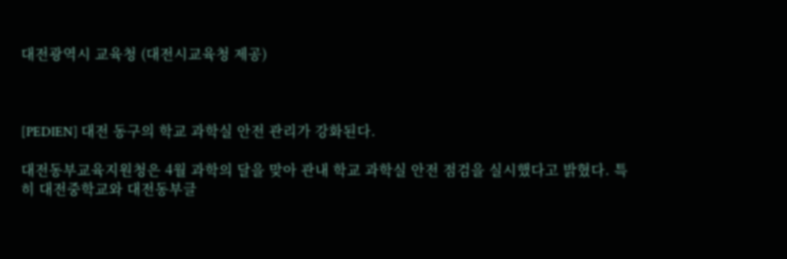대전광역시 교육청 (대전시교육청 제공)



[PEDIEN] 대전 동구의 학교 과학실 안전 관리가 강화된다.

대전동부교육지원청은 4월 과학의 달을 맞아 관내 학교 과학실 안전 점검을 실시했다고 밝혔다. 특히 대전중학교와 대전동부글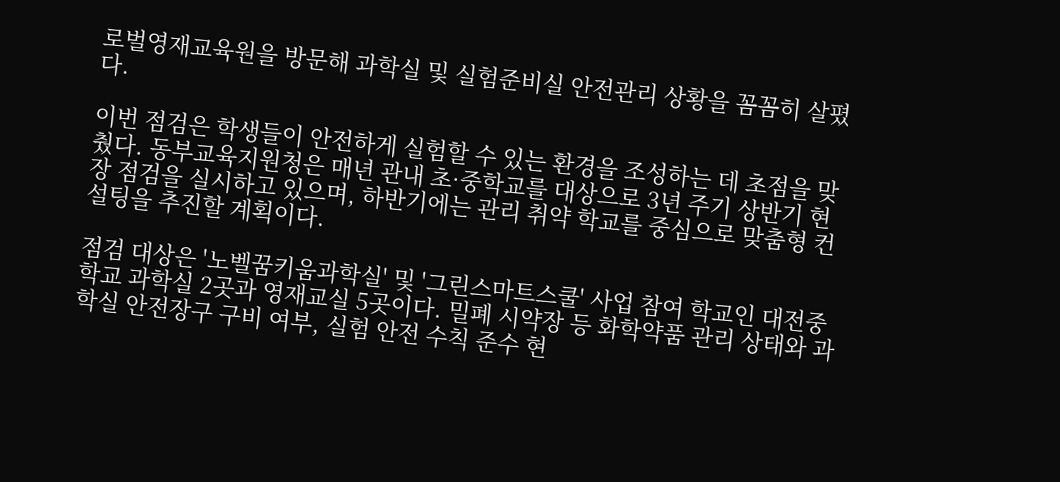로벌영재교육원을 방문해 과학실 및 실험준비실 안전관리 상황을 꼼꼼히 살폈다.

이번 점검은 학생들이 안전하게 실험할 수 있는 환경을 조성하는 데 초점을 맞췄다. 동부교육지원청은 매년 관내 초·중학교를 대상으로 3년 주기 상반기 현장 점검을 실시하고 있으며, 하반기에는 관리 취약 학교를 중심으로 맞춤형 컨설팅을 추진할 계획이다.

점검 대상은 '노벨꿈키움과학실' 및 '그린스마트스쿨' 사업 참여 학교인 대전중학교 과학실 2곳과 영재교실 5곳이다. 밀폐 시약장 등 화학약품 관리 상태와 과학실 안전장구 구비 여부, 실험 안전 수칙 준수 현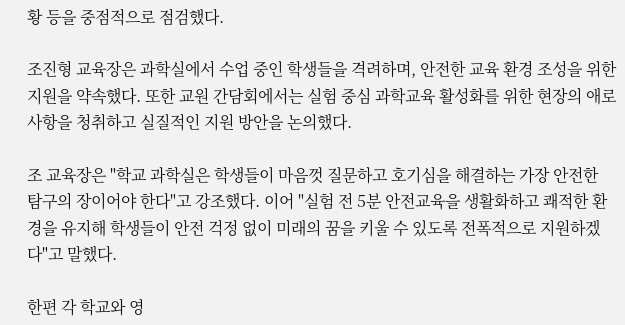황 등을 중점적으로 점검했다.

조진형 교육장은 과학실에서 수업 중인 학생들을 격려하며, 안전한 교육 환경 조성을 위한 지원을 약속했다. 또한 교원 간담회에서는 실험 중심 과학교육 활성화를 위한 현장의 애로사항을 청취하고 실질적인 지원 방안을 논의했다.

조 교육장은 "학교 과학실은 학생들이 마음껏 질문하고 호기심을 해결하는 가장 안전한 탐구의 장이어야 한다"고 강조했다. 이어 "실험 전 5분 안전교육을 생활화하고 쾌적한 환경을 유지해 학생들이 안전 걱정 없이 미래의 꿈을 키울 수 있도록 전폭적으로 지원하겠다"고 말했다.

한편 각 학교와 영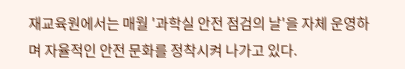재교육원에서는 매월 '과학실 안전 점검의 날'을 자체 운영하며 자율적인 안전 문화를 정착시켜 나가고 있다.